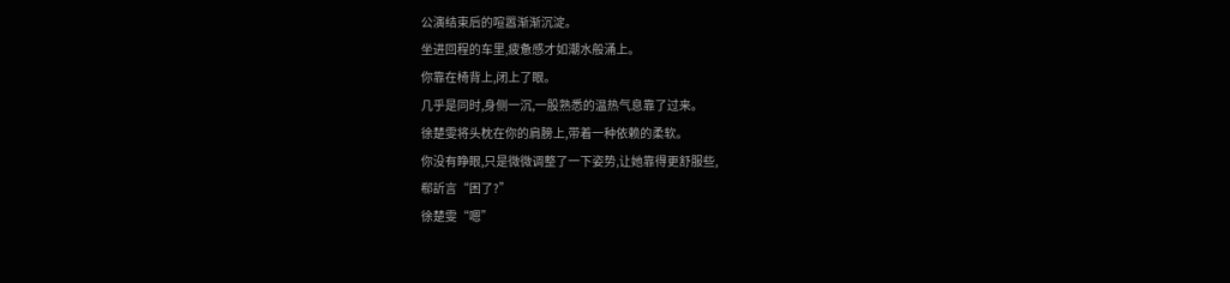公演结束后的喧嚣渐渐沉淀。
坐进回程的车里,疲惫感才如潮水般涌上。
你靠在椅背上,闭上了眼。
几乎是同时,身侧一沉,一股熟悉的温热气息靠了过来。
徐楚雯将头枕在你的肩膀上,带着一种依赖的柔软。
你没有睁眼,只是微微调整了一下姿势,让她靠得更舒服些,
郗訢言“困了?”
徐楚雯“嗯”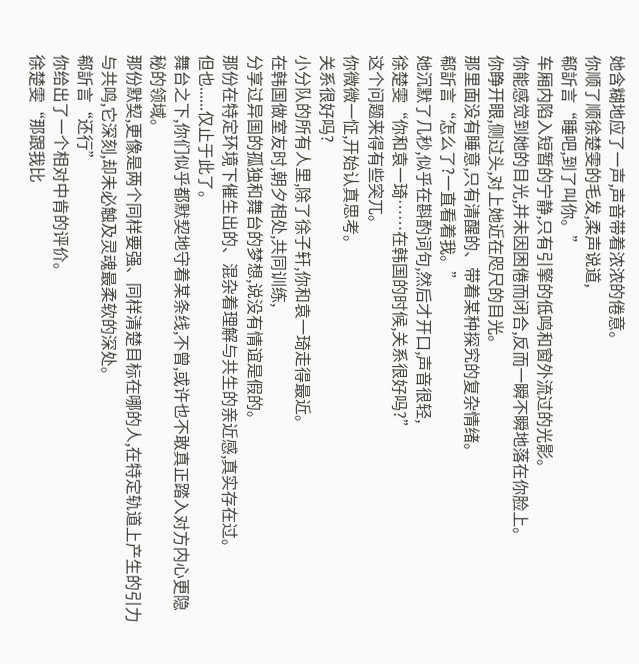她含糊地应了一声,声音带着浓浓的倦意。
你顺了顺徐楚雯的毛发,柔声说道,
郗訢言“睡吧,到了叫你。”
车厢内陷入短暂的宁静,只有引擎的低鸣和窗外流过的光影。
你能感觉到她的目光,并未因困倦而闭合,反而一瞬不瞬地落在你脸上。
你睁开眼,侧过头,对上她近在咫尺的目光。
那里面没有睡意,只有清醒的、带着某种探究的复杂情绪。
郗訢言“怎么了?一直看着我。”
她沉默了几秒,似乎在斟酌词句,然后才开口,声音很轻,
徐楚雯“你和袁一琦……在韩国的时候,关系很好吗?”
这个问题来得有些突兀。
你微微一怔,开始认真思考。
关系很好吗?
小分队的所有人里,除了徐子轩,你和袁一琦走得最近。
在韩国做室友时,朝夕相处,共同训练,
分享过异国的孤独和舞台的梦想,说没有情谊是假的。
那份在特定环境下催生出的、混杂着理解与共生的亲近感,真实存在过。
但也......仅止于此了。
舞台之下,你们似乎都默契地守着某条线,不曾,或许也不敢真正踏入对方内心更隐秘的领域。
那份默契,更像是两个同样要强、同样清楚目标在哪的人,在特定轨道上产生的引力与共鸣,它深刻,却未必触及灵魂最柔软的深处。
郗訢言“还行”
你给出了一个相对中肯的评价。
徐楚雯“那跟我比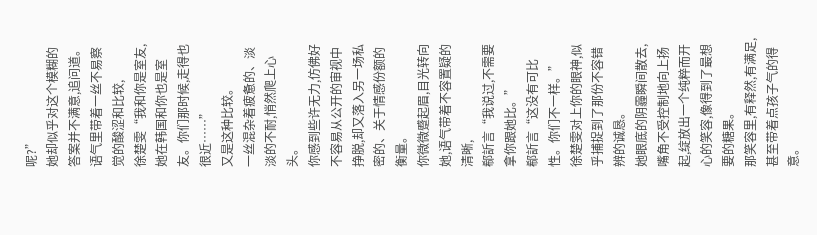呢?”
她却似乎对这个模糊的答案并不满意,追问道。
语气里带着一丝不易察觉的酸涩和比较,
徐楚雯“我和你是室友,她在韩国和你也是室友。你们那时候,走得也很近……”
又是这种比较。
一丝混杂着疲惫的、淡淡的不耐,悄然爬上心头。
你感到些许无力,仿佛好不容易从公开的审视中挣脱,却又落入另一场私密的、关于情感份额的衡量。
你微微蹙起眉,目光转向她,语气带着不容置疑的清晰,
郗訢言“我说过,不需要拿你跟她比。”
郗訢言“这没有可比性。你们不一样。”
徐楚雯对上你的眼神,似乎捕捉到了那份不容错辨的诚恳。
她眼底的阴霾瞬间散去,
嘴角不受控制地向上扬起,绽放出一个纯粹而开心的笑容,像得到了最想要的糖果。
那笑容里,有释然,有满足,甚至带着点孩子气的得意。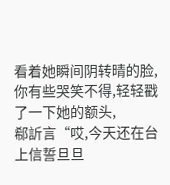看着她瞬间阴转晴的脸,你有些哭笑不得,轻轻戳了一下她的额头,
郗訢言“哎,今天还在台上信誓旦旦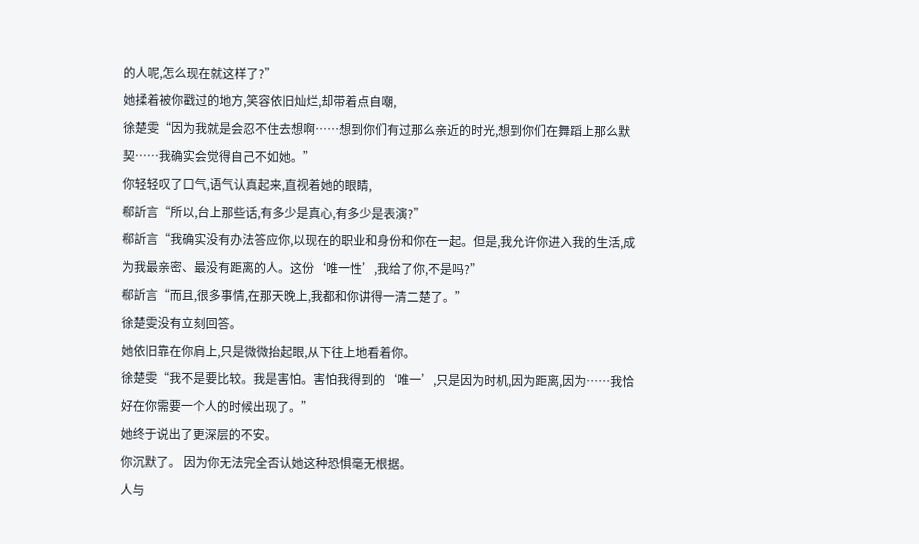的人呢,怎么现在就这样了?”
她揉着被你戳过的地方,笑容依旧灿烂,却带着点自嘲,
徐楚雯“因为我就是会忍不住去想啊……想到你们有过那么亲近的时光,想到你们在舞蹈上那么默契……我确实会觉得自己不如她。”
你轻轻叹了口气,语气认真起来,直视着她的眼睛,
郗訢言“所以,台上那些话,有多少是真心,有多少是表演?”
郗訢言“我确实没有办法答应你,以现在的职业和身份和你在一起。但是,我允许你进入我的生活,成为我最亲密、最没有距离的人。这份‘唯一性’,我给了你,不是吗?”
郗訢言“而且,很多事情,在那天晚上,我都和你讲得一清二楚了。”
徐楚雯没有立刻回答。
她依旧靠在你肩上,只是微微抬起眼,从下往上地看着你。
徐楚雯“我不是要比较。我是害怕。害怕我得到的‘唯一’,只是因为时机,因为距离,因为……我恰好在你需要一个人的时候出现了。”
她终于说出了更深层的不安。
你沉默了。 因为你无法完全否认她这种恐惧毫无根据。
人与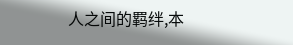人之间的羁绊,本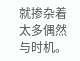就掺杂着太多偶然与时机。